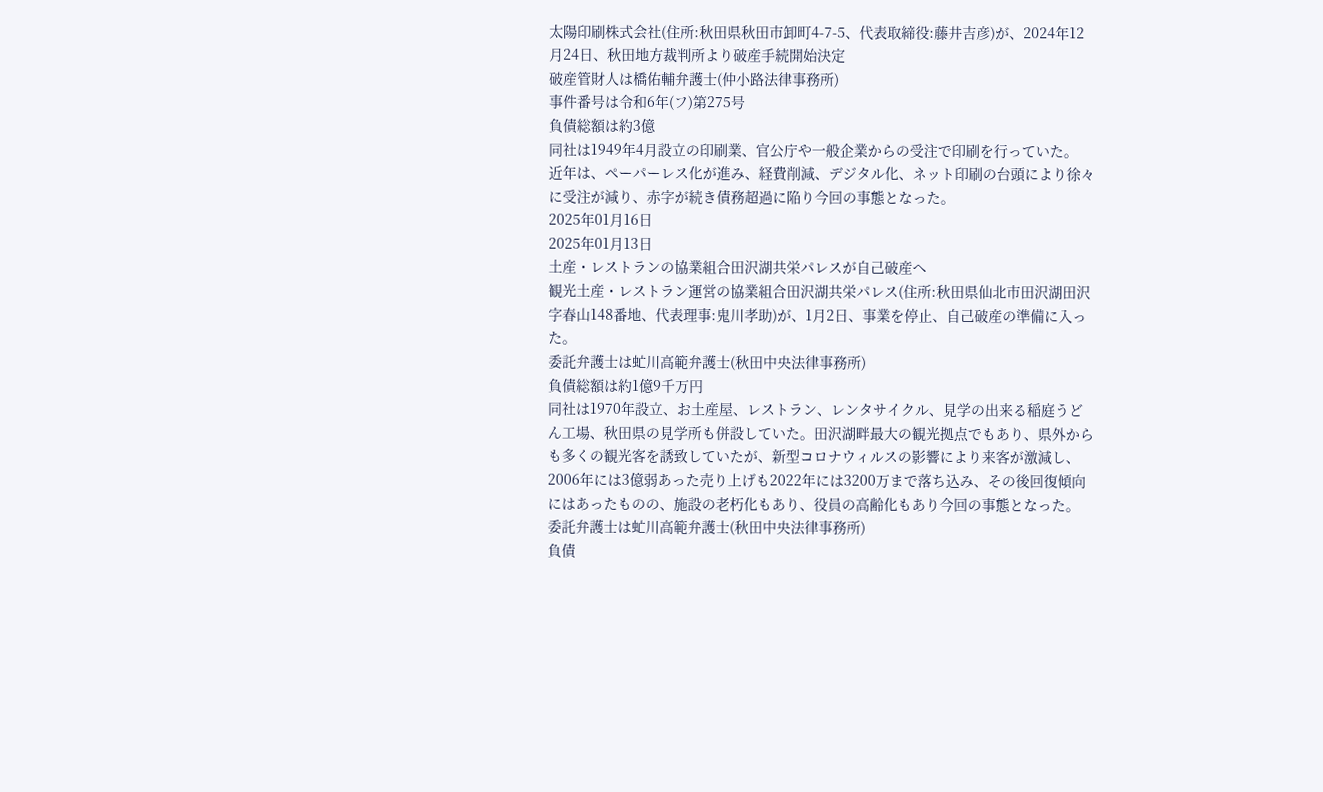太陽印刷株式会社(住所:秋田県秋田市卸町4-7-5、代表取締役:藤井吉彦)が、2024年12月24日、秋田地方裁判所より破産手続開始決定
破産管財人は橋佑輔弁護士(仲小路法律事務所)
事件番号は令和6年(フ)第275号
負債総額は約3億
同社は1949年4月設立の印刷業、官公庁や一般企業からの受注で印刷を行っていた。
近年は、ペーパーレス化が進み、経費削減、デジタル化、ネット印刷の台頭により徐々に受注が減り、赤字が続き債務超過に陥り今回の事態となった。
2025年01月16日
2025年01月13日
土産・レストランの協業組合田沢湖共栄パレスが自己破産へ
観光土産・レストラン運営の協業組合田沢湖共栄パレス(住所:秋田県仙北市田沢湖田沢字春山148番地、代表理事:鬼川孝助)が、1月2日、事業を停止、自己破産の準備に入った。
委託弁護士は虻川高範弁護士(秋田中央法律事務所)
負債総額は約1億9千万円
同社は1970年設立、お土産屋、レストラン、レンタサイクル、見学の出来る稲庭うどん工場、秋田県の見学所も併設していた。田沢湖畔最大の観光拠点でもあり、県外からも多くの観光客を誘致していたが、新型コロナウィルスの影響により来客が激減し、2006年には3億弱あった売り上げも2022年には3200万まで落ち込み、その後回復傾向にはあったものの、施設の老朽化もあり、役員の高齢化もあり今回の事態となった。
委託弁護士は虻川高範弁護士(秋田中央法律事務所)
負債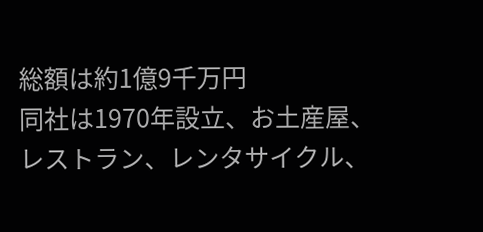総額は約1億9千万円
同社は1970年設立、お土産屋、レストラン、レンタサイクル、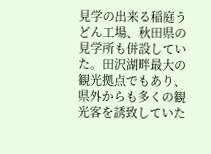見学の出来る稲庭うどん工場、秋田県の見学所も併設していた。田沢湖畔最大の観光拠点でもあり、県外からも多くの観光客を誘致していた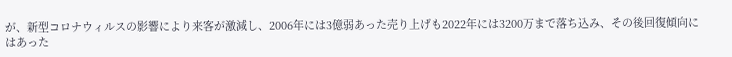が、新型コロナウィルスの影響により来客が激減し、2006年には3億弱あった売り上げも2022年には3200万まで落ち込み、その後回復傾向にはあった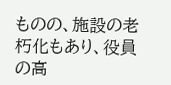ものの、施設の老朽化もあり、役員の高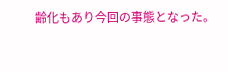齢化もあり今回の事態となった。